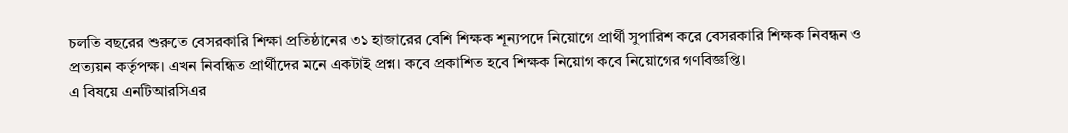চলতি বছরের শুরুতে বেসরকারি শিক্ষা প্রতিষ্ঠানের ৩১ হাজারের বেশি শিক্ষক শূন্যপদে নিয়োগে প্রার্থী সুপারিশ করে বেসরকারি শিক্ষক নিবন্ধন ও প্রত্যয়ন কর্তৃপক্ষ। এখন নিবন্ধিত প্রার্থীদের মনে একটাই প্রশ্ন। কবে প্রকাশিত হবে শিক্ষক নিয়োগ কবে নিয়োগের গণবিজ্ঞপ্তি।
এ বিষয়ে এনটিআরসিএর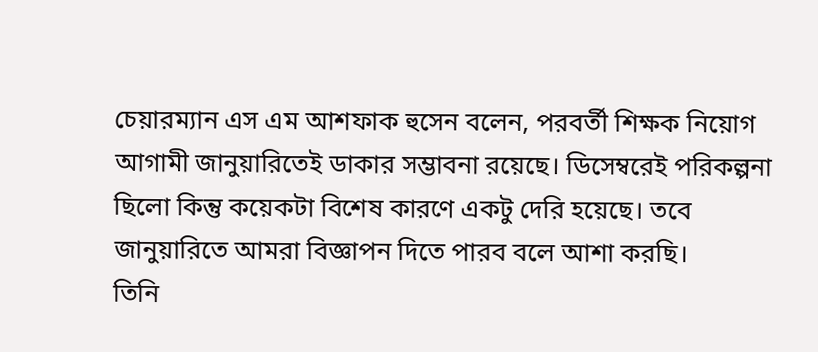চেয়ারম্যান এস এম আশফাক হুসেন বলেন, পরবর্তী শিক্ষক নিয়োগ আগামী জানুয়ারিতেই ডাকার সম্ভাবনা রয়েছে। ডিসেম্বরেই পরিকল্পনা ছিলো কিন্তু কয়েকটা বিশেষ কারণে একটু দেরি হয়েছে। তবে জানুয়ারিতে আমরা বিজ্ঞাপন দিতে পারব বলে আশা করছি।
তিনি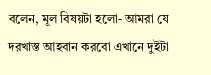বলেন, মূল বিষয়টা হলো- আমরা যে দরখাস্ত আহবান করবো এখানে দুইটা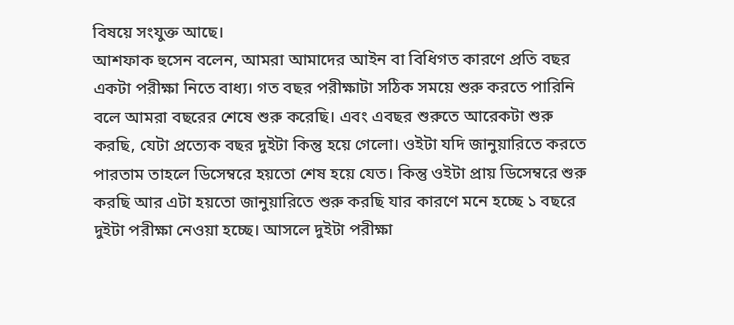বিষয়ে সংযুক্ত আছে।
আশফাক হুসেন বলেন, আমরা আমাদের আইন বা বিধিগত কারণে প্রতি বছর একটা পরীক্ষা নিতে বাধ্য। গত বছর পরীক্ষাটা সঠিক সময়ে শুরু করতে পারিনি বলে আমরা বছরের শেষে শুরু করেছি। এবং এবছর শুরুতে আরেকটা শুরু করছি, যেটা প্রত্যেক বছর দুইটা কিন্তু হয়ে গেলো। ওইটা যদি জানুয়ারিতে করতে পারতাম তাহলে ডিসেম্বরে হয়তো শেষ হয়ে যেত। কিন্তু ওইটা প্রায় ডিসেম্বরে শুরু করছি আর এটা হয়তো জানুয়ারিতে শুরু করছি যার কারণে মনে হচ্ছে ১ বছরে দুইটা পরীক্ষা নেওয়া হচ্ছে। আসলে দুইটা পরীক্ষা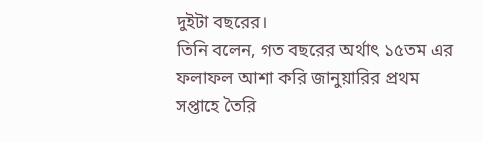দুইটা বছরের।
তিনি বলেন, গত বছরের অর্থাৎ ১৫তম এর ফলাফল আশা করি জানুয়ারির প্রথম সপ্তাহে তৈরি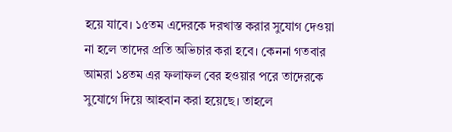হয়ে যাবে। ১৫তম এদেরকে দরখাস্ত করার সুযোগ দেওয়া না হলে তাদের প্রতি অভিচার করা হবে। কেননা গতবার আমরা ১৪তম এর ফলাফল বের হওয়ার পরে তাদেরকে সুযোগে দিয়ে আহবান করা হয়েছে। তাহলে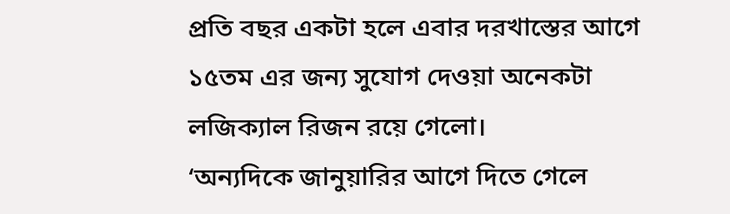প্রতি বছর একটা হলে এবার দরখাস্তের আগে ১৫তম এর জন্য সুযোগ দেওয়া অনেকটা লজিক্যাল রিজন রয়ে গেলো।
‘অন্যদিকে জানুয়ারির আগে দিতে গেলে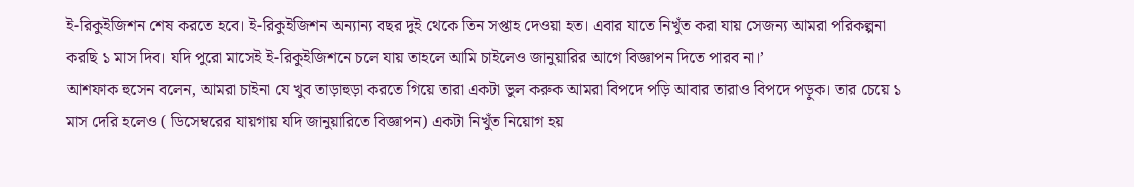ই-রিকুইজিশন শেষ করতে হবে। ই-রিকুইজিশন অন্যান্য বছর দুই থেকে তিন সপ্তাহ দেওয়া হত। এবার যাতে নিখুঁত করা যায় সেজন্য আমরা পরিকল্পনা করছি ১ মাস দিব। যদি পুরো মাসেই ই-রিকুইজিশনে চলে যায় তাহলে আমি চাইলেও জানুয়ারির আগে বিজ্ঞাপন দিতে পারব না।’
আশফাক হুসেন বলেন, আমরা চাইনা যে খুব তাড়াহুড়া করতে গিয়ে তারা একটা ভুল করুক আমরা বিপদে পড়ি আবার তারাও বিপদে পড়ুক। তার চেয়ে ১ মাস দেরি হলেও ( ডিসেম্বরের যায়গায় যদি জানুয়ারিতে বিজ্ঞাপন) একটা নিখুঁত নিয়োগ হয়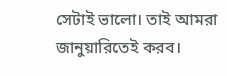সেটাই ভালো। তাই আমরা জানুয়ারিতেই করব।